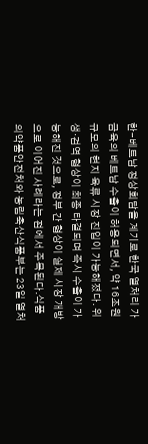한-베트남 정상회담을 계기로 한국 열처리 가금육의 베트남 수출이 허용되면서, 약 16조원 규모의 현지 육류 시장 진입이 가능해졌다. 위생·검역 협상이 최종 타결되며 즉시 수출이 가능해진 것으로, 정부 간 협상이 실제 시장 개방으로 이어진 사례라는 점에서 주목된다.식품의약품안전처와 농림축산식품부는 23일 열처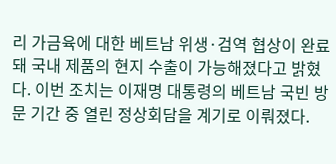리 가금육에 대한 베트남 위생·검역 협상이 완료돼 국내 제품의 현지 수출이 가능해졌다고 밝혔다. 이번 조치는 이재명 대통령의 베트남 국빈 방문 기간 중 열린 정상회담을 계기로 이뤄졌다.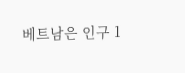베트남은 인구 1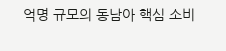억명 규모의 동남아 핵심 소비